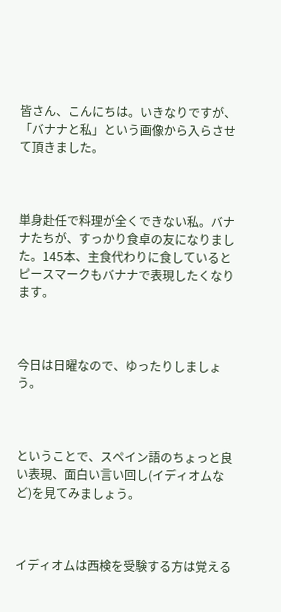皆さん、こんにちは。いきなりですが、「バナナと私」という画像から入らさせて頂きました。



単身赴任で料理が全くできない私。バナナたちが、すっかり食卓の友になりました。145本、主食代わりに食しているとピースマークもバナナで表現したくなります。



今日は日曜なので、ゆったりしましょう。



ということで、スペイン語のちょっと良い表現、面白い言い回し(イディオムなど)を見てみましょう。



イディオムは西検を受験する方は覚える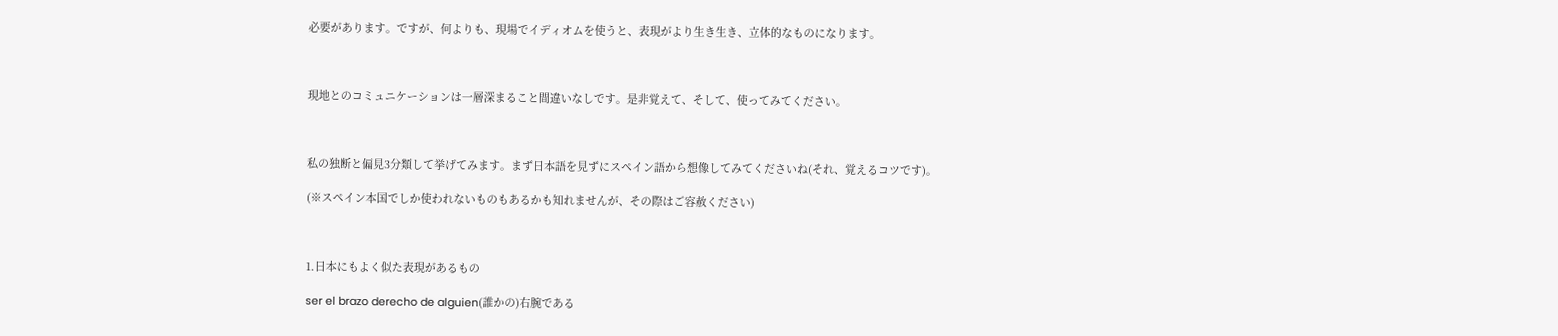必要があります。ですが、何よりも、現場でイディオムを使うと、表現がより生き生き、立体的なものになります。



現地とのコミュニケーションは一層深まること間違いなしです。是非覚えて、そして、使ってみてください。



私の独断と偏見3分類して挙げてみます。まず日本語を見ずにスペイン語から想像してみてくださいね(それ、覚えるコツです)。

(※スペイン本国でしか使われないものもあるかも知れませんが、その際はご容赦ください)



1.日本にもよく似た表現があるもの

ser el brazo derecho de alguien(誰かの)右腕である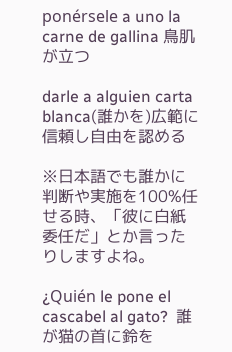ponérsele a uno la carne de gallina 鳥肌が立つ

darle a alguien carta blanca(誰かを)広範に信頼し自由を認める

※日本語でも誰かに判断や実施を100%任せる時、「彼に白紙委任だ」とか言ったりしますよね。

¿Quién le pone el cascabel al gato?  誰が猫の首に鈴を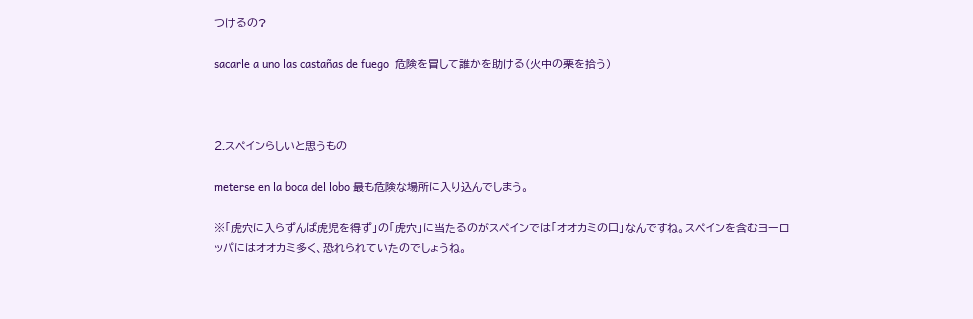つけるの?

sacarle a uno las castañas de fuego  危険を冒して誰かを助ける(火中の栗を拾う)



2.スペインらしいと思うもの

meterse en la boca del lobo 最も危険な場所に入り込んでしまう。

※「虎穴に入らずんば虎児を得ず」の「虎穴」に当たるのがスペインでは「オオカミの口」なんですね。スペインを含むヨーロッパにはオオカミ多く、恐れられていたのでしょうね。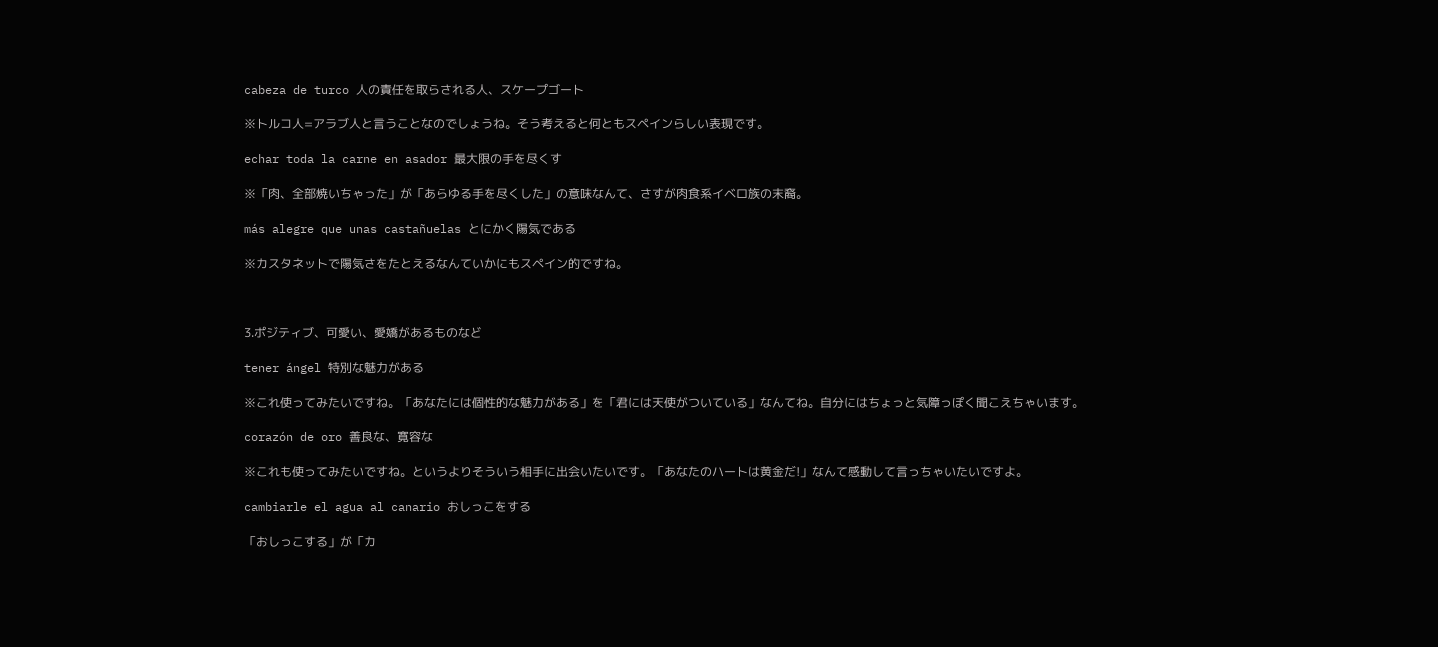cabeza de turco 人の責任を取らされる人、スケープゴート

※トルコ人=アラブ人と言うことなのでしょうね。そう考えると何ともスペインらしい表現です。

echar toda la carne en asador 最大限の手を尽くす

※「肉、全部焼いちゃった」が「あらゆる手を尽くした」の意味なんて、さすが肉食系イベロ族の末裔。

más alegre que unas castañuelas とにかく陽気である

※カスタネットで陽気さをたとえるなんていかにもスペイン的ですね。



3.ポジティブ、可愛い、愛嬌があるものなど

tener ángel 特別な魅力がある

※これ使ってみたいですね。「あなたには個性的な魅力がある」を「君には天使がついている」なんてね。自分にはちょっと気障っぽく聞こえちゃいます。

corazón de oro 善良な、寛容な

※これも使ってみたいですね。というよりそういう相手に出会いたいです。「あなたのハートは黄金だ!」なんて感動して言っちゃいたいですよ。

cambiarle el agua al canario おしっこをする

「おしっこする」が「カ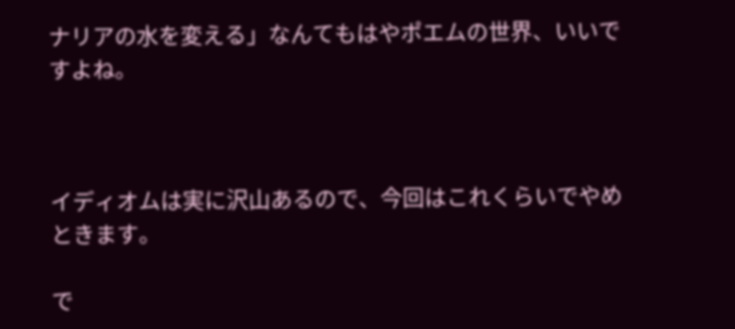ナリアの水を変える」なんてもはやポエムの世界、いいですよね。



イディオムは実に沢山あるので、今回はこれくらいでやめときます。

で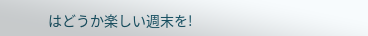はどうか楽しい週末を!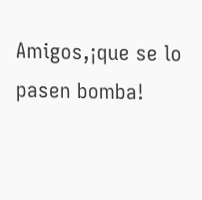Amigos,¡que se lo pasen bomba!